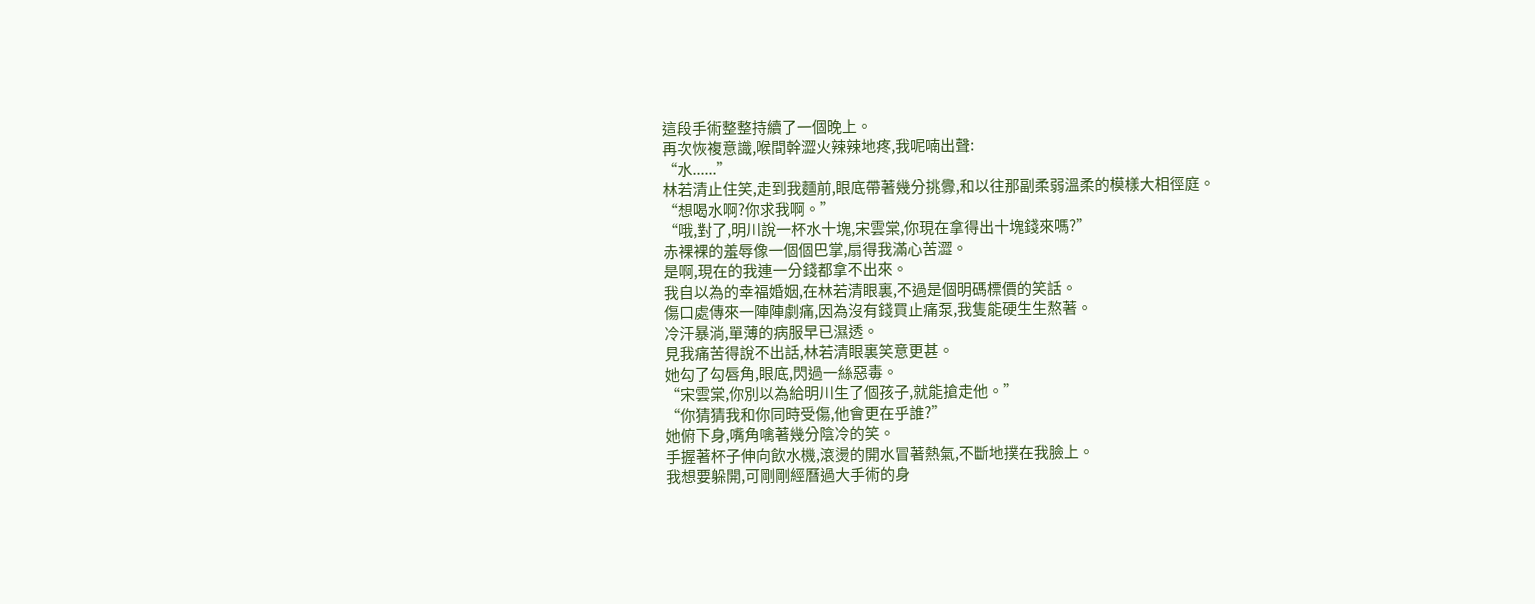這段手術整整持續了一個晚上。
再次恢複意識,喉間幹澀火辣辣地疼,我呢喃出聲:
“水......”
林若清止住笑,走到我麵前,眼底帶著幾分挑釁,和以往那副柔弱溫柔的模樣大相徑庭。
“想喝水啊?你求我啊。”
“哦,對了,明川說一杯水十塊,宋雲棠,你現在拿得出十塊錢來嗎?”
赤裸裸的羞辱像一個個巴掌,扇得我滿心苦澀。
是啊,現在的我連一分錢都拿不出來。
我自以為的幸福婚姻,在林若清眼裏,不過是個明碼標價的笑話。
傷口處傳來一陣陣劇痛,因為沒有錢買止痛泵,我隻能硬生生熬著。
冷汗暴淌,單薄的病服早已濕透。
見我痛苦得說不出話,林若清眼裏笑意更甚。
她勾了勾唇角,眼底,閃過一絲惡毒。
“宋雲棠,你別以為給明川生了個孩子,就能搶走他。”
“你猜猜我和你同時受傷,他會更在乎誰?”
她俯下身,嘴角噙著幾分陰冷的笑。
手握著杯子伸向飲水機,滾燙的開水冒著熱氣,不斷地撲在我臉上。
我想要躲開,可剛剛經曆過大手術的身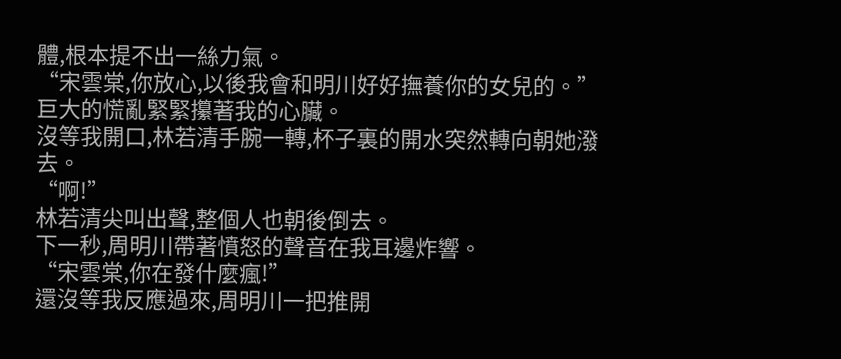體,根本提不出一絲力氣。
“宋雲棠,你放心,以後我會和明川好好撫養你的女兒的。”
巨大的慌亂緊緊攥著我的心臟。
沒等我開口,林若清手腕一轉,杯子裏的開水突然轉向朝她潑去。
“啊!”
林若清尖叫出聲,整個人也朝後倒去。
下一秒,周明川帶著憤怒的聲音在我耳邊炸響。
“宋雲棠,你在發什麼瘋!”
還沒等我反應過來,周明川一把推開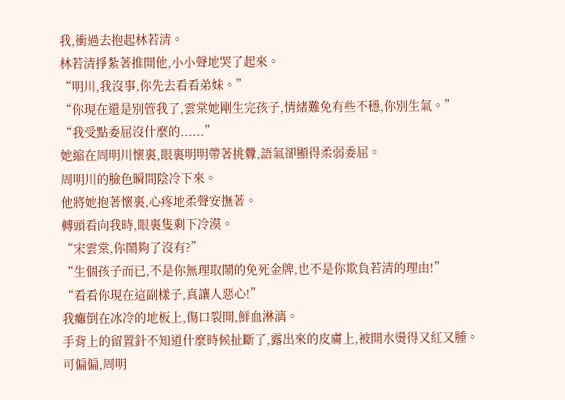我,衝過去抱起林若清。
林若清掙紮著推開他,小小聲地哭了起來。
“明川,我沒事,你先去看看弟妹。”
“你現在還是別管我了,雲棠她剛生完孩子,情緒難免有些不穩,你別生氣。”
“我受點委屈沒什麼的......”
她縮在周明川懷裏,眼裏明明帶著挑釁,語氣卻顯得柔弱委屈。
周明川的臉色瞬間陰冷下來。
他將她抱著懷裏,心疼地柔聲安撫著。
轉頭看向我時,眼裏隻剩下冷漠。
“宋雲棠,你鬧夠了沒有?”
“生個孩子而已,不是你無理取鬧的免死金牌,也不是你欺負若清的理由!”
“看看你現在這副樣子,真讓人惡心!”
我癱倒在冰冷的地板上,傷口裂開,鮮血淋漓。
手背上的留置針不知道什麼時候扯斷了,露出來的皮膚上,被開水燙得又紅又腫。
可偏偏,周明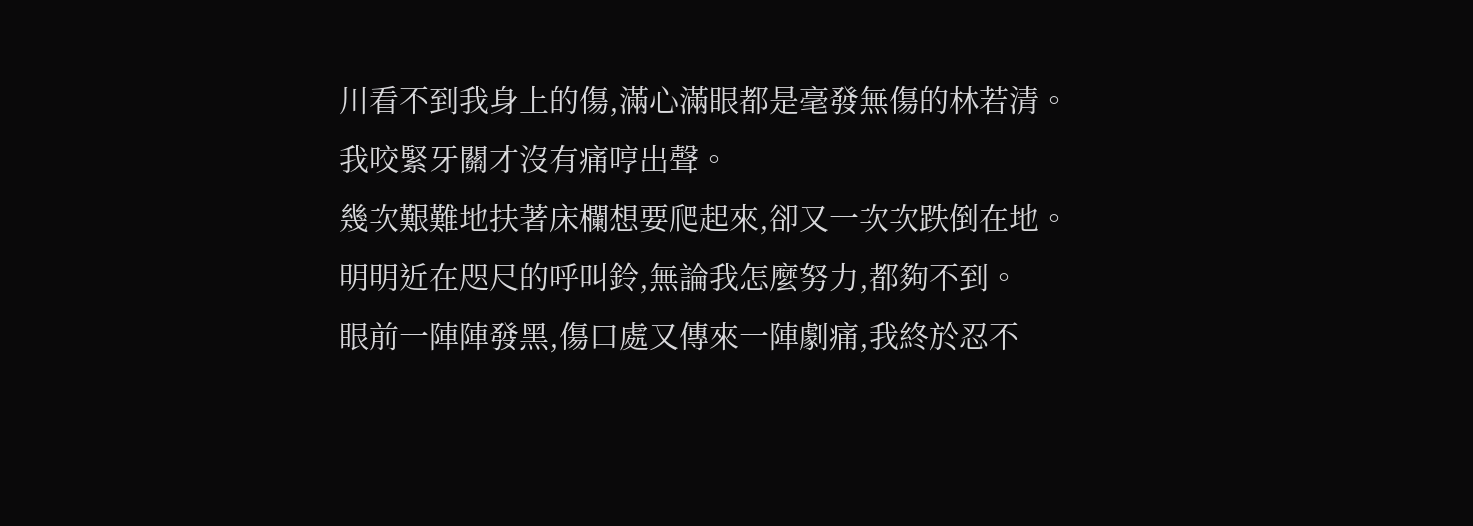川看不到我身上的傷,滿心滿眼都是毫發無傷的林若清。
我咬緊牙關才沒有痛哼出聲。
幾次艱難地扶著床欄想要爬起來,卻又一次次跌倒在地。
明明近在咫尺的呼叫鈴,無論我怎麼努力,都夠不到。
眼前一陣陣發黑,傷口處又傳來一陣劇痛,我終於忍不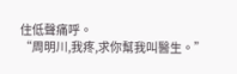住低聲痛呼。
“周明川,我疼,求你幫我叫醫生。”